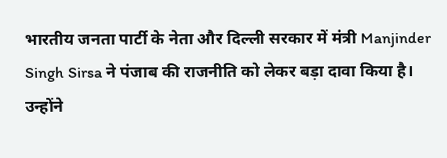भारतीय जनता पार्टी के नेता और दिल्ली सरकार में मंत्री Manjinder Singh Sirsa ने पंजाब की राजनीति को लेकर बड़ा दावा किया है। उन्होंने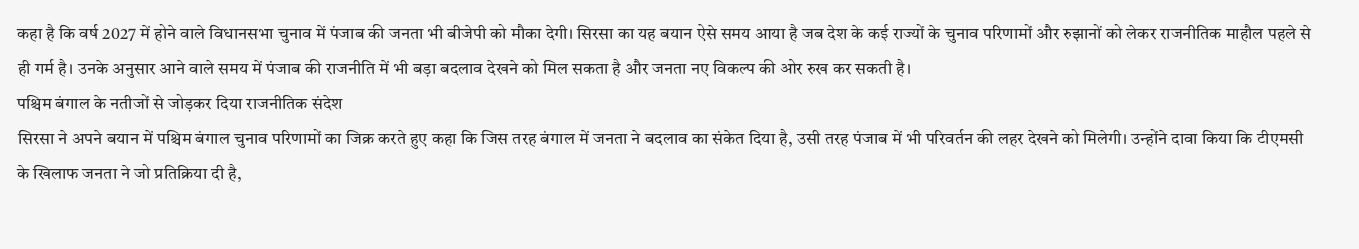कहा है कि वर्ष 2027 में होने वाले विधानसभा चुनाव में पंजाब की जनता भी बीजेपी को मौका देगी। सिरसा का यह बयान ऐसे समय आया है जब देश के कई राज्यों के चुनाव परिणामों और रुझानों को लेकर राजनीतिक माहौल पहले से ही गर्म है। उनके अनुसार आने वाले समय में पंजाब की राजनीति में भी बड़ा बदलाव देखने को मिल सकता है और जनता नए विकल्प की ओर रुख कर सकती है।
पश्चिम बंगाल के नतीजों से जोड़कर दिया राजनीतिक संदेश
सिरसा ने अपने बयान में पश्चिम बंगाल चुनाव परिणामों का जिक्र करते हुए कहा कि जिस तरह बंगाल में जनता ने बदलाव का संकेत दिया है, उसी तरह पंजाब में भी परिवर्तन की लहर देखने को मिलेगी। उन्होंने दावा किया कि टीएमसी के खिलाफ जनता ने जो प्रतिक्रिया दी है,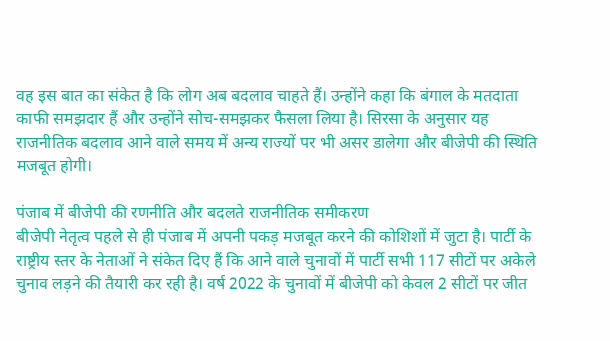वह इस बात का संकेत है कि लोग अब बदलाव चाहते हैं। उन्होंने कहा कि बंगाल के मतदाता काफी समझदार हैं और उन्होंने सोच-समझकर फैसला लिया है। सिरसा के अनुसार यह राजनीतिक बदलाव आने वाले समय में अन्य राज्यों पर भी असर डालेगा और बीजेपी की स्थिति मजबूत होगी।

पंजाब में बीजेपी की रणनीति और बदलते राजनीतिक समीकरण
बीजेपी नेतृत्व पहले से ही पंजाब में अपनी पकड़ मजबूत करने की कोशिशों में जुटा है। पार्टी के राष्ट्रीय स्तर के नेताओं ने संकेत दिए हैं कि आने वाले चुनावों में पार्टी सभी 117 सीटों पर अकेले चुनाव लड़ने की तैयारी कर रही है। वर्ष 2022 के चुनावों में बीजेपी को केवल 2 सीटों पर जीत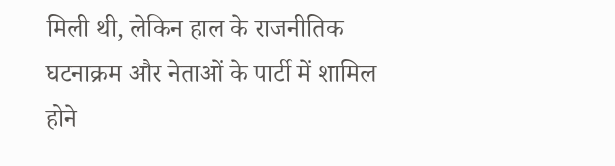मिली थी, लेकिन हाल के राजनीतिक घटनाक्रम और नेताओं के पार्टी में शामिल होने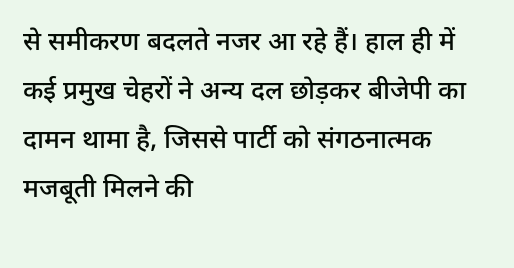से समीकरण बदलते नजर आ रहे हैं। हाल ही में कई प्रमुख चेहरों ने अन्य दल छोड़कर बीजेपी का दामन थामा है, जिससे पार्टी को संगठनात्मक मजबूती मिलने की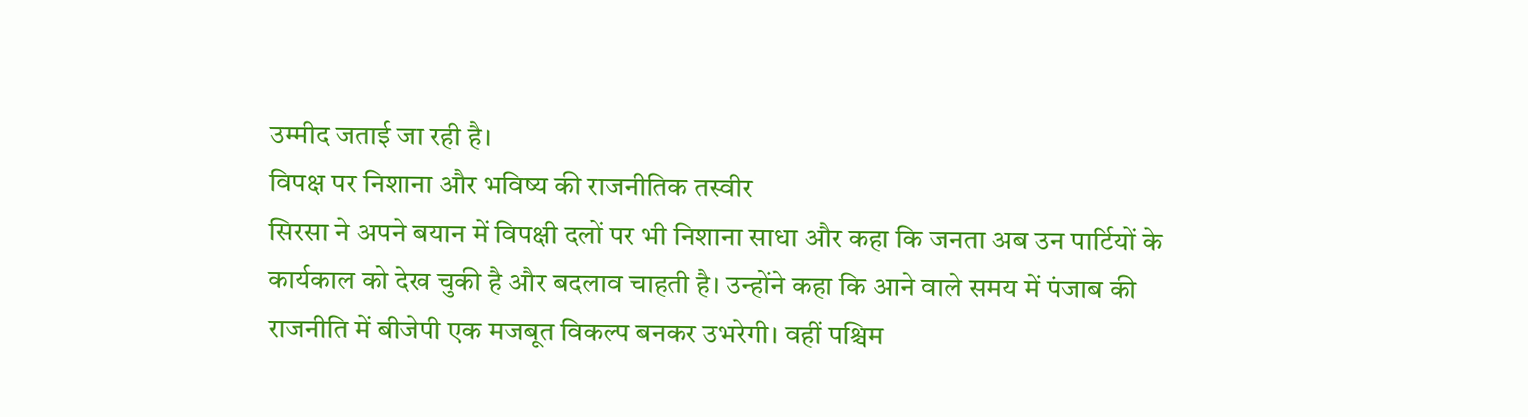उम्मीद जताई जा रही है।
विपक्ष पर निशाना और भविष्य की राजनीतिक तस्वीर
सिरसा ने अपने बयान में विपक्षी दलों पर भी निशाना साधा और कहा कि जनता अब उन पार्टियों के कार्यकाल को देख चुकी है और बदलाव चाहती है। उन्होंने कहा कि आने वाले समय में पंजाब की राजनीति में बीजेपी एक मजबूत विकल्प बनकर उभरेगी। वहीं पश्चिम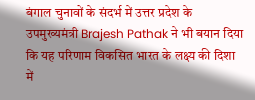बंगाल चुनावों के संदर्भ में उत्तर प्रदेश के उपमुख्यमंत्री Brajesh Pathak ने भी बयान दिया कि यह परिणाम विकसित भारत के लक्ष्य की दिशा में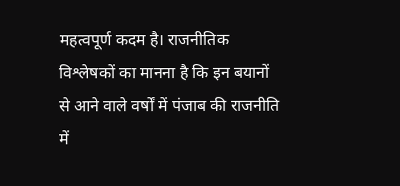महत्वपूर्ण कदम है। राजनीतिक विश्लेषकों का मानना है कि इन बयानों से आने वाले वर्षों में पंजाब की राजनीति में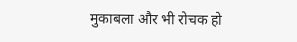मुकाबला और भी रोचक हो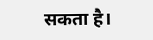सकता है।